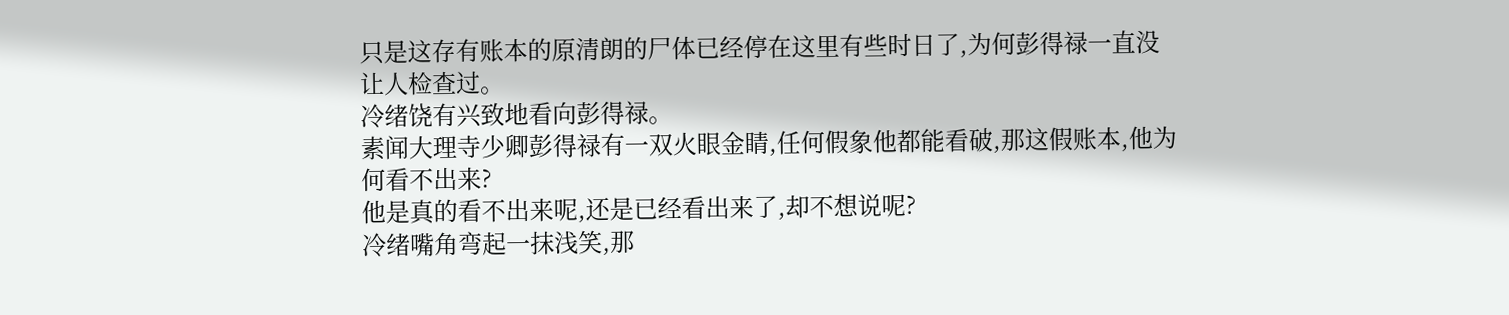只是这存有账本的原清朗的尸体已经停在这里有些时日了,为何彭得禄一直没让人检查过。
冷绪饶有兴致地看向彭得禄。
素闻大理寺少卿彭得禄有一双火眼金睛,任何假象他都能看破,那这假账本,他为何看不出来?
他是真的看不出来呢,还是已经看出来了,却不想说呢?
冷绪嘴角弯起一抹浅笑,那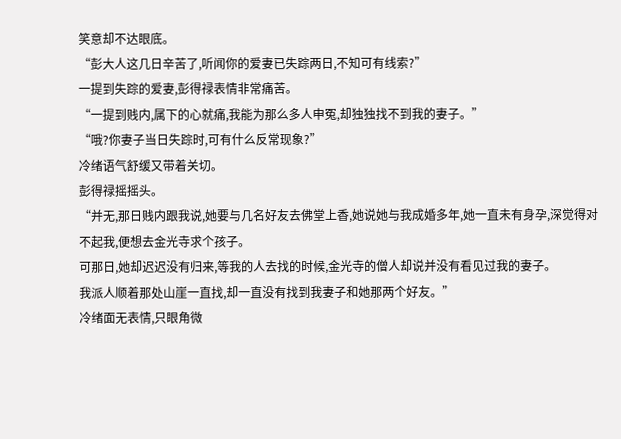笑意却不达眼底。
“彭大人这几日辛苦了,听闻你的爱妻已失踪两日,不知可有线索?”
一提到失踪的爱妻,彭得禄表情非常痛苦。
“一提到贱内,属下的心就痛,我能为那么多人申冤,却独独找不到我的妻子。”
“哦?你妻子当日失踪时,可有什么反常现象?”
冷绪语气舒缓又带着关切。
彭得禄摇摇头。
“并无,那日贱内跟我说,她要与几名好友去佛堂上香,她说她与我成婚多年,她一直未有身孕,深觉得对不起我,便想去金光寺求个孩子。
可那日,她却迟迟没有归来,等我的人去找的时候,金光寺的僧人却说并没有看见过我的妻子。
我派人顺着那处山崖一直找,却一直没有找到我妻子和她那两个好友。”
冷绪面无表情,只眼角微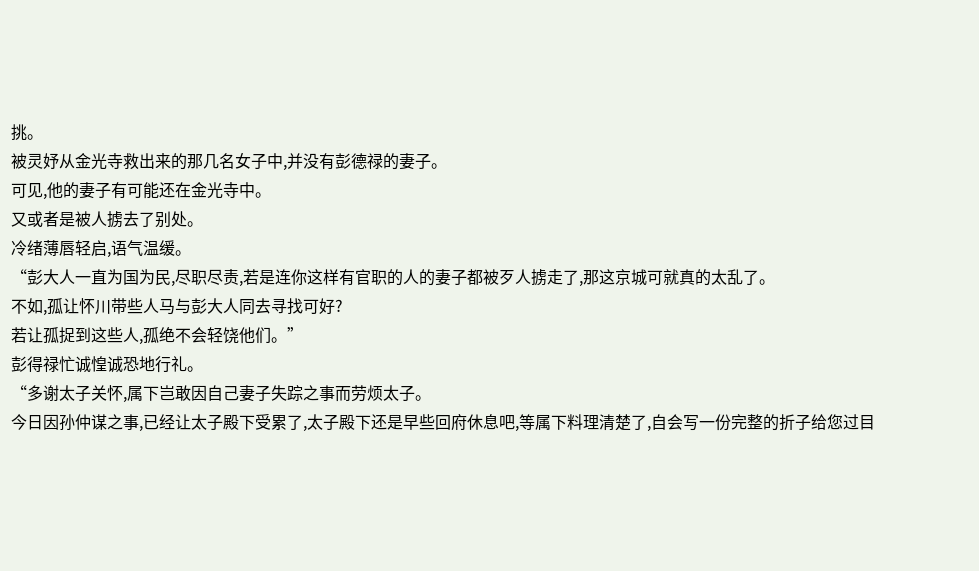挑。
被灵妤从金光寺救出来的那几名女子中,并没有彭德禄的妻子。
可见,他的妻子有可能还在金光寺中。
又或者是被人掳去了别处。
冷绪薄唇轻启,语气温缓。
“彭大人一直为国为民,尽职尽责,若是连你这样有官职的人的妻子都被歹人掳走了,那这京城可就真的太乱了。
不如,孤让怀川带些人马与彭大人同去寻找可好?
若让孤捉到这些人,孤绝不会轻饶他们。”
彭得禄忙诚惶诚恐地行礼。
“多谢太子关怀,属下岂敢因自己妻子失踪之事而劳烦太子。
今日因孙仲谋之事,已经让太子殿下受累了,太子殿下还是早些回府休息吧,等属下料理清楚了,自会写一份完整的折子给您过目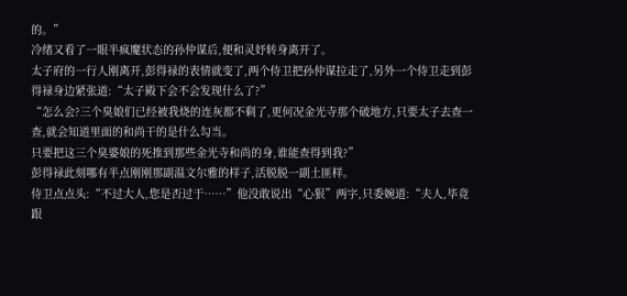的。”
冷绪又看了一眼半疯魔状态的孙仲谋后,便和灵妤转身离开了。
太子府的一行人刚离开,彭得禄的表情就变了,两个侍卫把孙仲谋拉走了,另外一个侍卫走到彭得禄身边紧张道:“太子殿下会不会发现什么了?”
“怎么会?三个臭娘们已经被我烧的连灰都不剩了,更何况金光寺那个破地方,只要太子去查一查,就会知道里面的和尚干的是什么勾当。
只要把这三个臭婆娘的死推到那些金光寺和尚的身,谁能查得到我?”
彭得禄此刻哪有半点刚刚那副温文尔雅的样子,活脱脱一副土匪样。
侍卫点点头:“不过大人,您是否过于……”他没敢说出“心狠”两字,只委婉道:“夫人,毕竟跟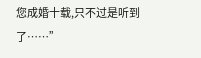您成婚十载,只不过是听到了……”